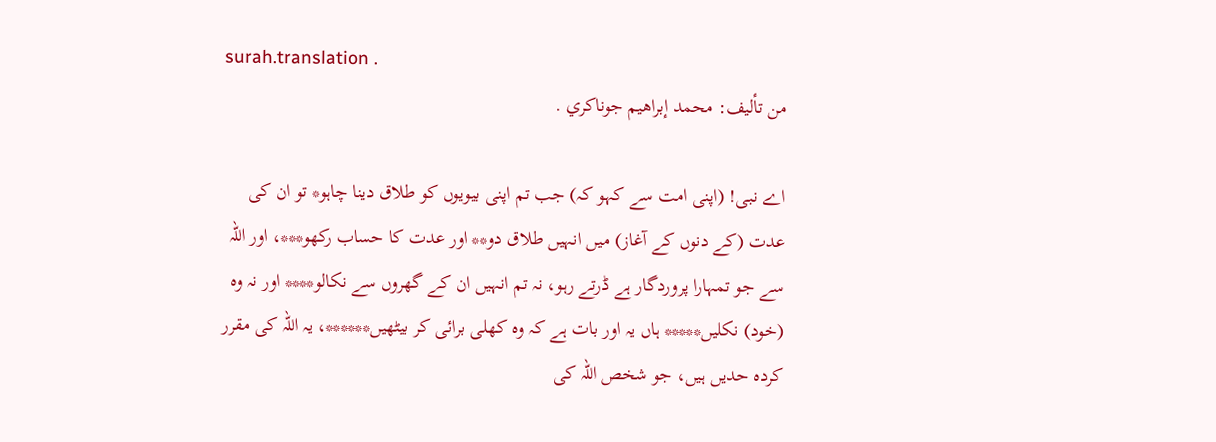surah.translation .
من تأليف: محمد إبراهيم جوناكري .

اے نبی! (اپنی امت سے کہو کہ) جب تم اپنی بیویوں کو طلاق دینا چاہو* تو ان کی عدت (کے دنوں کے آغاز) میں انہیں طلاق دو** اور عدت کا حساب رکھو***، اور اللہ سے جو تمہارا پروردگار ہے ڈرتے رہو، نہ تم انہیں ان کے گھروں سے نکالو**** اور نہ وه (خود) نکلیں***** ہاں یہ اور بات ہے کہ وه کھلی برائی کر بیٹھیں******، یہ اللہ کی مقرر کرده حدیں ہیں، جو شخص اللہ کی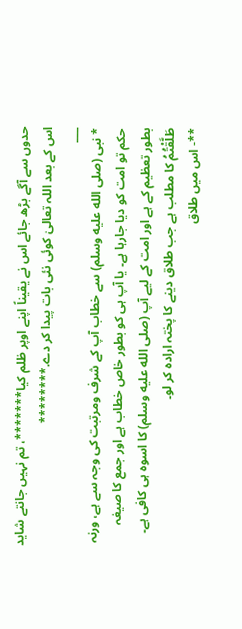حدوں سے آگے بڑھ جائے اس نے یقیناً اپنے اوپر ظلم کیا*******، تم نہیں جانتے شاید اس کے بعد اللہ تعالیٰ کوئی نئی بات پیدا کر دے.********
___
* نبی (صلى الله عليه وسلم) سے خطاب آپ کے شرف ومرتبت کی وجہ سے ہے، ورنہ حکم تو امت کو دیا جارہا ہے۔ یا آپ ہی کو بطور خاص خطاب ہے اور جمع کا صیغہ بطور تعظیم کے ہے اور امت کے لیے آپ (صلى الله عليه وسلم) کا اسوہ ہی کافی ہے۔ طَلَّقْتُمُ کا مطلب ہے جب طلاق دینے کا پختہ ارادہ کر لو۔
**- اس میں طلاق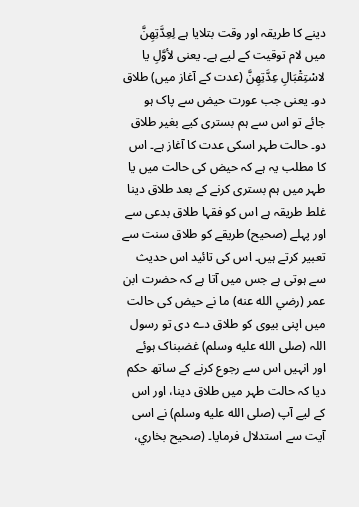دینے کا طریقہ اور وقت بتلایا ہے لِعِدَّتِهِنَّ میں لام توقیت کے لیے ہے۔ یعنی لأوَّلِ یا لاسْتِقْبَالِ عِدَّتِهِنَّ (عدت کے آغاز میں) طلاق دو۔ یعنی جب عورت حیض سے پاک ہو جائے تو اس سے ہم بستری کیے بغیر طلاق دو۔ حالت طہر اسکی عدت کا آغاز ہے۔ اس کا مطلب یہ ہے کہ حیض کی حالت میں یا طہر میں ہم بستری کرنے کے بعد طلاق دینا غلط طریقہ ہے اس کو فقہا طلاق بدعی سے اور پہلے (صحیح) طریقے کو طلاق سنت سے تعبیر کرتے ہیں۔ اس کی تائید اس حدیث سے ہوتی ہے جس میں آتا ہے کہ حضرت ابن عمر (رضي الله عنه) ما نے حیض کی حالت میں اپنی بیوی کو طلاق دے دی تو رسول اللہ (صلى الله عليه وسلم) غضبناک ہوئے اور انہیں اس سے رجوع کرنے کے ساتھ حکم دیا کہ حالت طہر میں طلاق دینا، اور اس کے لیے آپ (صلى الله عليه وسلم) نے اسی آیت سے استدلال فرمایا۔ (صحيح بخاري،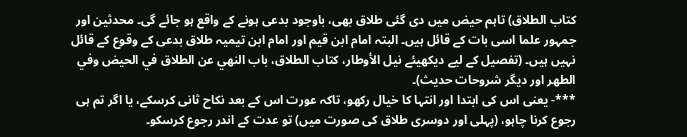كتاب الطلاق) تاہم حیض میں دی گئی طلاق بھی، باوجود بدعی ہونے کے واقع ہو جائے گی۔ محدثین اور جمہور علما اسی بات کے قائل ہیں۔ البتہ امام ابن قیم اور امام ابن تیمیہ طلاق بدعی کے وقوع کے قائل نہیں ہیں۔ (تفصیل کے لیے دیکھیئے نيل الأوطار، كتاب الطلاق، باب النهي عن الطلاق في الحيض وفي الطهر اور دیگر شروحات حدیث)۔
***- یعنی اس کی ابتدا اور انتہا کا خیال رکھو، تاکہ عورت اس کے بعد نکاح ثانی کرسکے، یا اگر تم ہی رجوع کرنا چاہو، (پہلی اور دوسری طلاق کی صورت میں) تو عدت کے اندر رجوع کرسکو۔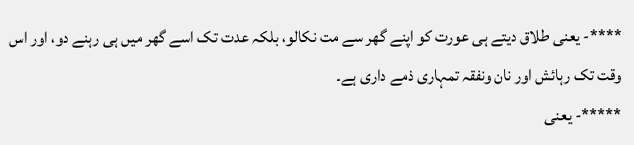****- یعنی طلاق دیتے ہی عورت کو اپنے گھر سے مت نکالو، بلکہ عدت تک اسے گھر میں ہی رہنے دو، اور اس وقت تک رہائش اور نان ونفقہ تمہاری ذمے داری ہے۔
*****- یعنی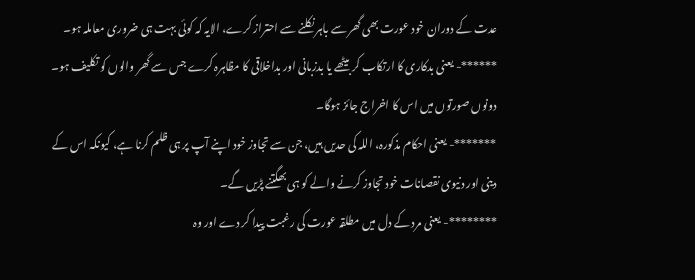عدت کے دوران خود عورت بھی گھر سے باہر نکلنے سے احتراز کرے، الایہ کہ کوئی بہت ہی ضروری معاملہ ہو۔
******- یعنی بدکاری کا ارتکاب کر بیٹھے یا بدزبانی اور بداخلاقی کا مظاہرہ کرے جس سے گھر والوں کو تکلیف ہو۔ دونوں صورتوں میں اس کا اخراج جائز ہوگا۔
*******- یعنی احکام مذکورہ، اللہ کی حدیں ہیں، جن سے تجاوز خود اپنے آپ پر ہی ظلم کرنا ہے، کیونکہ اس کے دینی اور دنیوی نقصانات خود تجاوز کرنے والے کو ہی بھگتنے پڑیں گے۔
********- یعنی مرد کے دل میں مطلقہ عورت کی رغبت پیدا کر دے اور وہ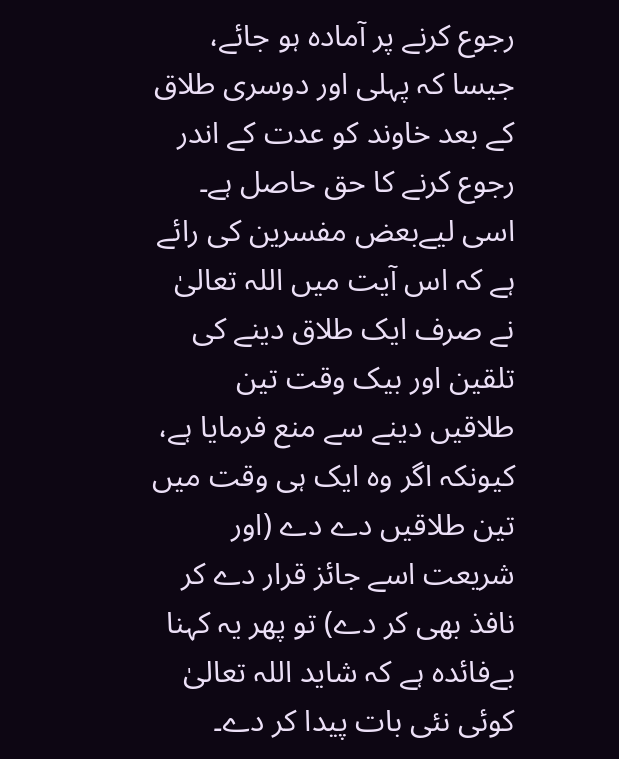رجوع کرنے پر آمادہ ہو جائے، جیسا کہ پہلی اور دوسری طلاق کے بعد خاوند کو عدت کے اندر رجوع کرنے کا حق حاصل ہے۔ اسی لیےبعض مفسرین کی رائے ہے کہ اس آیت میں اللہ تعالیٰ نے صرف ایک طلاق دینے کی تلقین اور بیک وقت تین طلاقیں دینے سے منع فرمایا ہے، کیونکہ اگر وہ ایک ہی وقت میں تین طلاقیں دے دے (اور شریعت اسے جائز قرار دے کر نافذ بھی کر دے) تو پھر یہ کہنا بےفائدہ ہے کہ شاید اللہ تعالیٰ کوئی نئی بات پیدا کر دے۔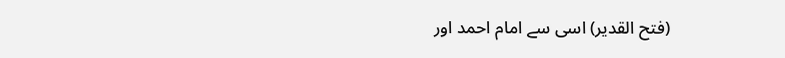(فتح القدیر) اسی سے امام احمد اور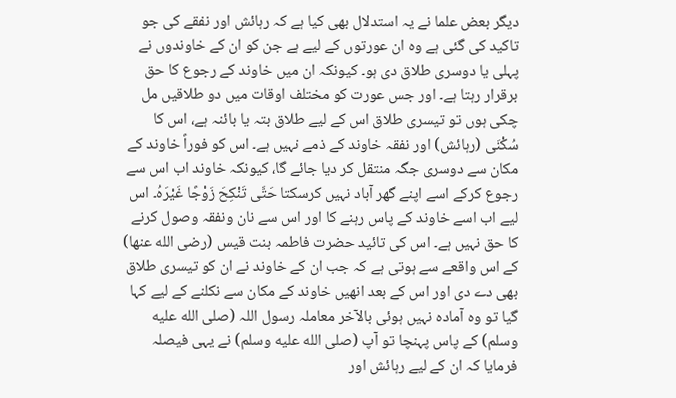دیگر بعض علما نے یہ استدلال بھی کیا ہے کہ رہائش اور نفقے کی جو تاکید کی گئی ہے وہ ان عورتوں کے لیے ہے جن کو ان کے خاوندوں نے پہلی یا دوسری طلاق دی ہو۔ کیونکہ ان میں خاوند کے رجوع کا حق برقرار رہتا ہے۔ اور جس عورت کو مختلف اوقات میں دو طلاقیں مل چکی ہوں تو تیسری طلاق اس کے لیے طلاق بتہ یا بائنہ ہے، اس کا سُكْنَى (رہائش) اور نفقہ خاوند کے ذمے نہیں ہے۔ اس کو فوراً خاوند کے مکان سے دوسری جگہ منتقل کر دیا جائے گا، کیونکہ خاوند اب اس سے رجوع کرکے اسے اپنے گھر آباد نہیں کرسکتا حَتَّى تَنْكِحَ زَوْجًا غَيْرَهُ۔ اس لیے اب اسے خاوند کے پاس رہنے کا اور اس سے نان ونفقہ وصول کرنے کا حق نہیں ہے۔ اس کی تائید حضرت فاطمہ بنت قیس (رضی الله عنها) کے اس واقعے سے ہوتی ہے کہ جب ان کے خاوند نے ان کو تیسری طلاق بھی دے دی اور اس کے بعد انھیں خاوند کے مکان سے نکلنے کے لیے کہا گیا تو وہ آمادہ نہیں ہوئی بالآخر معاملہ رسول اللہ (صلى الله عليه وسلم) کے پاس پہنچا تو آپ (صلى الله عليه وسلم) نے یہی فیصلہ فرمایا کہ ان کے لیے رہائش اور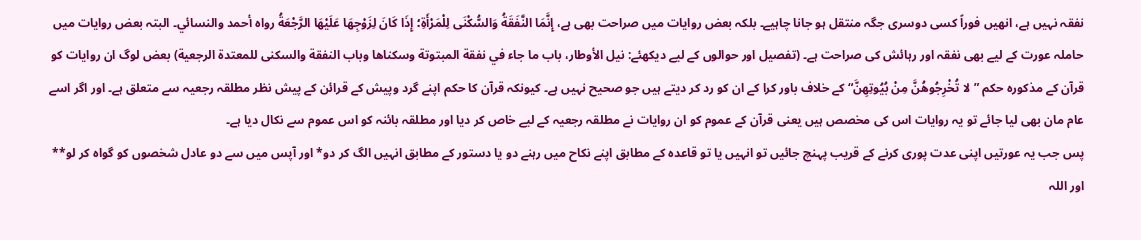نفقہ نہیں ہے، انھیں فوراً کسی دوسری جگہ منتقل ہو جانا چاہیے۔ بلکہ بعض روایات میں صراحت بھی ہے، إِنَّمَا النَّفَقَةُ وَالسُّكْنَى لِلْمَرْأَةِ؛ إِذَا كَانَ لِزَوْجِهَا عَلَيْهَا الرَّجْعَةُ رواه أحمد والنسائي۔ البتہ بعض روایات میں حاملہ عورت کے لیے بھی نفقہ اور رہائش کی صراحت ہے۔ (تفصیل اور حوالوں کے لیے دیکھئے: نيل الأوطار، باب ما جاء في نفقة المبتوتة وسكناها وباب النفقة والسكنى للمعتدة الرجعية) بعض لوگ ان روایات کو قرآن کے مذکورہ حکم ”لا تُخْرِجُوهُنَّ مِنْ بُيُوتِهِنَّ“ کے خلاف باور کرا کے ان کو رد کر دیتے ہیں جو صحیح نہیں ہے۔ کیونکہ قرآن کا حکم اپنے گرد وپیش کے قرائن کے پیش نظر مطلقہ رجعیہ سے متعلق ہے۔ اور اگر اسے عام مان بھی لیا جائے تو یہ روایات اس کی مخصص ہیں یعنی قرآن کے عموم کو ان روایات نے مطلقہ رجعیہ کے لیے خاص کر دیا اور مطلقہ بائنہ کو اس عموم سے نکال دیا ہے۔
پس جب یہ عورتیں اپنی عدت پوری کرنے کے قریب پہنچ جائیں تو انہیں یا تو قاعده کے مطابق اپنے نکاح میں رہنے دو یا دستور کے مطابق انہیں الگ کر دو* اور آپس میں سے دو عادل شخصوں کو گواه کر لو** اور اللہ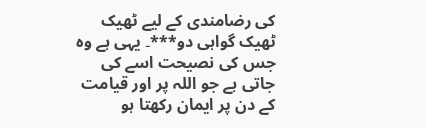کی رضامندی کے لیے ٹھیک ٹھیک گواہی دو***۔ یہی ہے وه جس کی نصیحت اسے کی جاتی ہے جو اللہ پر اور قیامت کے دن پر ایمان رکھتا ہو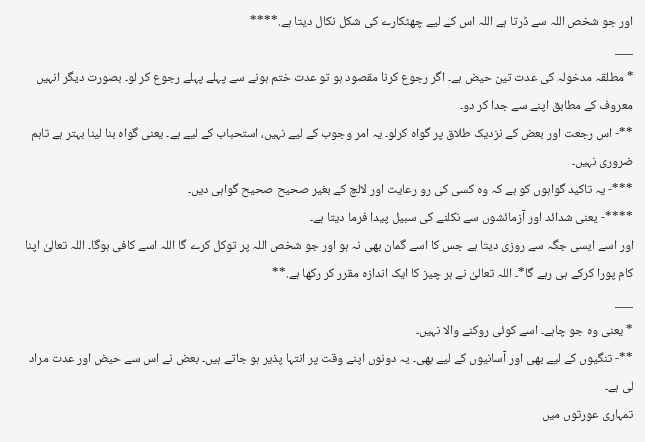اور جو شخص اللہ سے ڈرتا ہے اللہ اس کے لیے چھٹکارے کی شکل نکال دیتا ہے.****
___
* مطلقہ مدخولہ کی عدت تین حیض ہے۔ اگر رجوع کرنا مقصود ہو تو عدت ختم ہونے سے پہلے پہلے رجوع کر لو۔ بصورت دیگر انہیں معروف کے مطابق اپنے سے جدا کر دو۔
**- اس رجعت اور بعض کے نزدیک طلاق پر گواہ کرلو۔ یہ امر وجوب کے لیے نہیں، استحباب کے لیے ہے۔ یعنی گواہ بنا لینا بہتر ہے تاہم ضروری نہیں۔
***- یہ تاکید گواہوں کو ہے کہ وہ کسی کی رو رعایت اور لالچ کے بغیر صحیح صحیح گواہی دیں۔
****- یعنی شدائد اور آزمائشوں سے نکلنے کی سبیل پیدا فرما دیتا ہے۔
اور اسے ایسی جگہ سے روزی دیتا ہے جس کا اسے گمان بھی نہ ہو اور جو شخص اللہ پر توکل کرے گا اللہ اسے کافی ہوگا۔ اللہ تعالیٰ اپنا کام پورا کرکے ہی رہے گا*۔ اللہ تعالیٰ نے ہر چیز کا ایک اندازه مقرر کر رکھا ہے.**
___
* یعنی وہ جو چاہے۔ اسے کوئی روکنے والا نہیں۔
**- تنگیوں کے لیے بھی اور آسانیوں کے لیے بھی۔ یہ دونوں اپنے وقت پر انتہا پذیر ہو جاتے ہیں۔ بعض نے اس سے حیض اور عدت مراد لی ہے۔
تمہاری عورتوں میں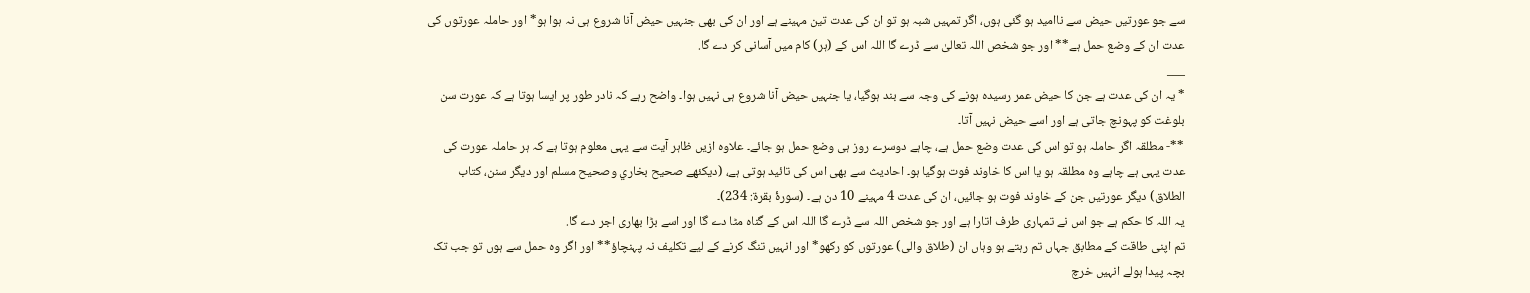سے جو عورتیں حیض سے ناامید ہو گئی ہوں، اگر تمہیں شبہ ہو تو ان کی عدت تین مہینے ہے اور ان کی بھی جنہیں حیض آنا شروع ہی نہ ہوا ہو* اور حاملہ عورتوں کی عدت ان کے وضع حمل ہے** اور جو شخص اللہ تعالیٰ سے ڈرے گا اللہ اس کے (ہر) کام میں آسانی کر دے گا.
___
* یہ ان کی عدت ہے جن کا حیض عمر رسیدہ ہونے کی وجہ سے بند ہوگیا، یا جنہیں حیض آنا شروع ہی نہیں ہوا۔ واضح رہے کہ نادر طور پر ایسا ہوتا ہے کہ عورت سن بلوغت کو پہونچ جاتی ہے اور اسے حیض نہیں آتا۔
**- مطلقہ اگر حاملہ ہو تو اس کی عدت وضع حمل ہے، چاہے دوسرے روز ہی وضع حمل ہو جائے۔ علاوہ ازیں ظاہر آیت سے یہی معلوم ہوتا ہے کہ ہر حاملہ عورت کی عدت یہی ہے چاہے وہ مطلقہ ہو یا اس کا خاوند فوت ہوگیا ہو۔ احادیث سے بھی اس کی تائید ہوتی ہے، (دیکئھے صحيح بخاري وصحيح مسلم اور دیگر سنن، كتاب الطلاق) دیگر عورتیں جن کے خاوند فوت ہو جائیں، ان کی عدت 4 مہینے 10 دن ہے۔ (سورۂ بقرۃ: 234)۔
یہ اللہ کا حکم ہے جو اس نے تمہاری طرف اتارا ہے اور جو شخص اللہ سے ڈرے گا اللہ اس کے گناه مٹا دے گا اور اسے بڑا بھاری اجر دے گا.
تم اپنی طاقت کے مطابق جہاں تم رہتے ہو وہاں ان (طلاق والی) عورتوں کو رکھو* اور انہیں تنگ کرنے کے لیے تکلیف نہ پہنچاؤ** اور اگر وه حمل سے ہوں تو جب تک بچہ پیدا ہولے انہیں خرچ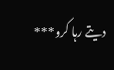دیتے رہا کرو***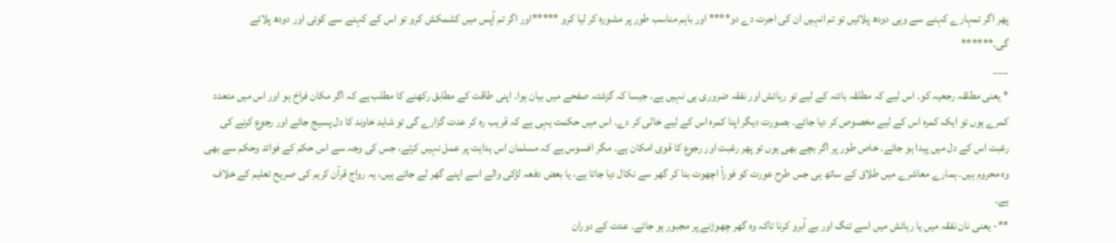پھر اگر تمہارے کہنے سے وہی دودھ پلائیں تو تم انہیں ان کی اجرت دے دو**** اور باہم مناسب طور پر مشوره کر لیا کرو *****اور اگر تم آپس میں کشمکش کرو تو اس کے کہنے سے کوئی اور دودھ پلائے گی.******
___
* یعنی مطلقہ رجعیہ کو۔ اس لیے کہ مطلقہ بائنہ کے لیے تو رہائش اور نفقہ ضروری ہی نہیں ہے، جیسا کہ گزشتہ صفحے میں بیان ہوا۔ اپنی طاقت کے مطابق رکھنے کا مطلب ہے کہ اگر مکان فراخ ہو اور اس میں متعدد کمرے ہوں تو ایک کمرہ اس کے لیے مخصوص کر دیا جائے۔ بصورت دیگر اپنا کمرہ اس کے لیے خالی کر دے۔ اس میں حکمت یہی ہے کہ قریب رہ کر عدت گزارے گی تو شاید خاوند کا دل پسیج جائے اور رجوع کرنے کی رغبت اس کے دل میں پیدا ہو جائے۔ خاص طور پر اگر بچے بھی ہوں تو پھر رغبت اور رجوع کا قوی امکان ہے۔ مگر افسوس ہے کہ مسلمان اس ہدایت پر عمل نہیں کرتے، جس کی وجہ سے اس حکم کے فوائد وحکم سے بھی وہ محروم ہیں۔ ہمارے معاشرے میں طلاق کے ساتھ ہی جس طرح عورت کو فوراً اچھوت بنا کر گھر سے نکال دیا جاتا ہے، یا بعض دفعہ لڑکی والے اسے اپنے گھر لے جاتے ہیں، یہ رواج قرآن کریم کی صریح تعلیم کے خلاف ہے۔
**- یعنی نان نفقہ میں یا رہائش میں اسے تنگ اور بے آبرو کرنا تاکہ وہ گھر چھوڑنے پر مجبور ہو جائے۔ عدت کے دوران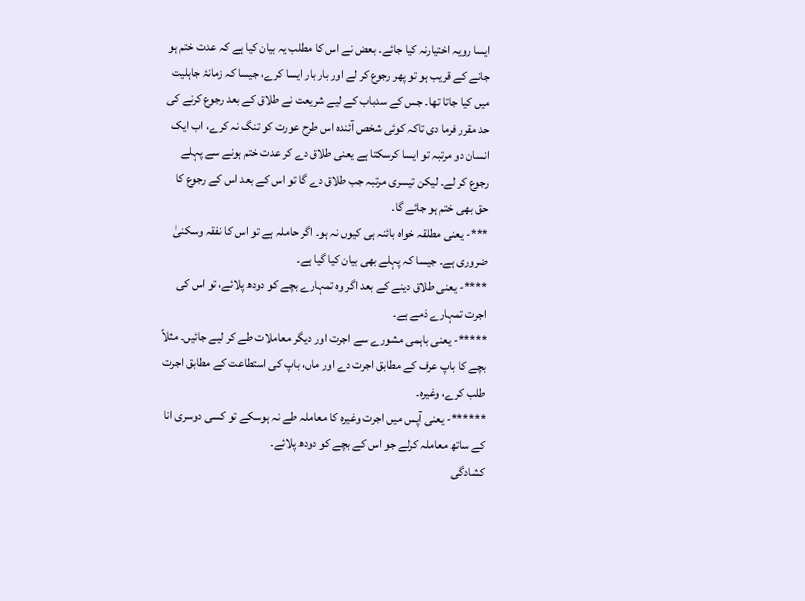ایسا رویہ اختیارنہ کیا جائے۔ بعض نے اس کا مطلب یہ بیان کیا ہے کہ عدت ختم ہو جانے کے قریب ہو تو پھر رجوع کر لے اور بار بار ایسا کرے، جیسا کہ زمانۂ جاہلیت میں کیا جاتا تھا۔ جس کے سدباب کے لیے شریعت نے طلاق کے بعد رجوع کرنے کی حد مقرر فرما دی تاکہ کوئی شخص آئندہ اس طرح عورت کو تنگ نہ کرے، اب ایک انسان دو مرتبہ تو ایسا کرسکتا ہے یعنی طلاق دے کر عدت ختم ہونے سے پہلے رجوع کر لے۔ لیکن تیسری مرتبہ جب طلاق دے گا تو اس کے بعد اس کے رجوع کا حق بھی ختم ہو جائے گا۔
***- یعنی مطلقہ خواہ بائنہ ہی کیوں نہ ہو۔ اگر حاملہ ہے تو اس کا نفقہ وسکنیٰ ضروری ہے۔ جیسا کہ پہلے بھی بیان کیا گیا ہے۔
****- یعنی طلاق دینے کے بعد اگر وہ تمہارے بچے کو دودھ پلائے، تو اس کی اجرت تمہارے ذمے ہے۔
*****- یعنی باہمی مشورے سے اجرت اور دیگر معاملات طے کر لیے جائیں۔ مثلاً بچے کا باپ عرف کے مطابق اجرت دے اور ماں، باپ کی استطاعت کے مطابق اجرت طلب کرے، وغیرہ۔
******- یعنی آپس میں اجرت وغیرہ کا معاملہ طے نہ ہوسکے تو کسی دوسری انا کے ساتھ معاملہ کرلے جو اس کے بچے کو دودھ پلائے۔
کشادگی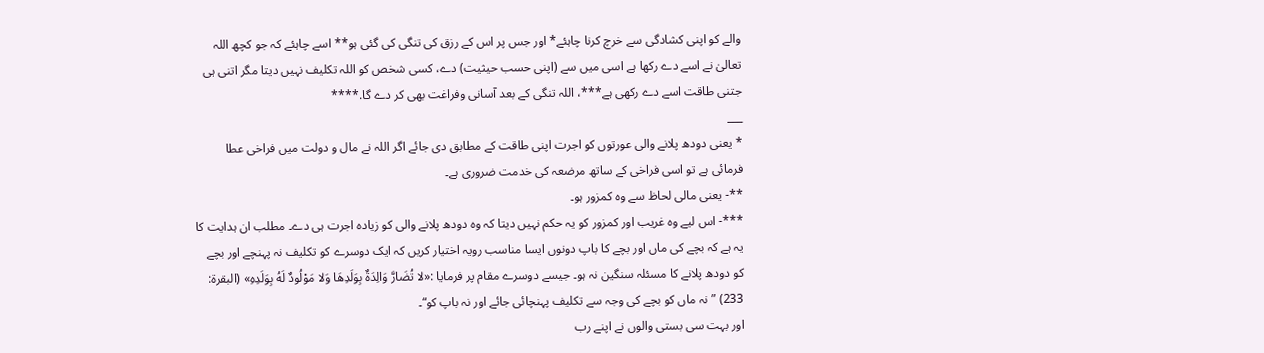والے کو اپنی کشادگی سے خرچ کرنا چاہئے* اور جس پر اس کے رزق کی تنگی کی گئی ہو** اسے چاہئے کہ جو کچھ اللہ تعالیٰ نے اسے دے رکھا ہے اسی میں سے (اپنی حسب حیثیت) دے، کسی شخص کو اللہ تکلیف نہیں دیتا مگر اتنی ہی جتنی طاقت اسے دے رکھی ہے***، اللہ تنگی کے بعد آسانی وفراغت بھی کر دے گا.****
___
* یعنی دودھ پلانے والی عورتوں کو اجرت اپنی طاقت کے مطابق دی جائے اگر اللہ نے مال و دولت میں فراخی عطا فرمائی ہے تو اسی فراخی کے ساتھ مرضعہ کی خدمت ضروری ہے۔
**- یعنی مالی لحاظ سے وہ کمزور ہو۔
***- اس لیے وہ غریب اور کمزور کو یہ حکم نہیں دیتا کہ وہ دودھ پلانے والی کو زیادہ اجرت ہی دے۔ مطلب ان ہدایت کا یہ ہے کہ بچے کی ماں اور بچے کا باپ دونوں ایسا مناسب رویہ اختیار کریں کہ ایک دوسرے کو تکلیف نہ پہنچے اور بچے کو دودھ پلانے کا مسئلہ سنگین نہ ہو۔ جیسے دوسرے مقام پر فرمایا :«لا تُضَارَّ وَالِدَةٌ بِوَلَدِهَا وَلا مَوْلُودٌ لَهُ بِوَلَدِهِ» (البقرة: 233) ”نہ ماں کو بچے کی وجہ سے تکلیف پہنچائی جائے اور نہ باپ کو“۔
اور بہت سی بستی والوں نے اپنے رب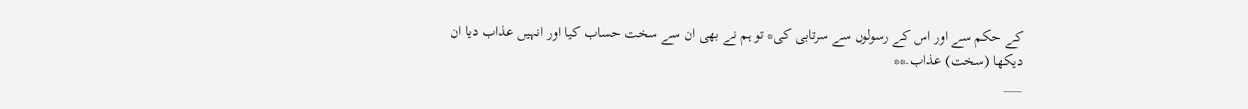کے حکم سے اور اس کے رسولوں سے سرتابی کی* تو ہم نے بھی ان سے سخت حساب کیا اور انہیں عذاب دیا ان دیکھا (سخت) عذاب.**
___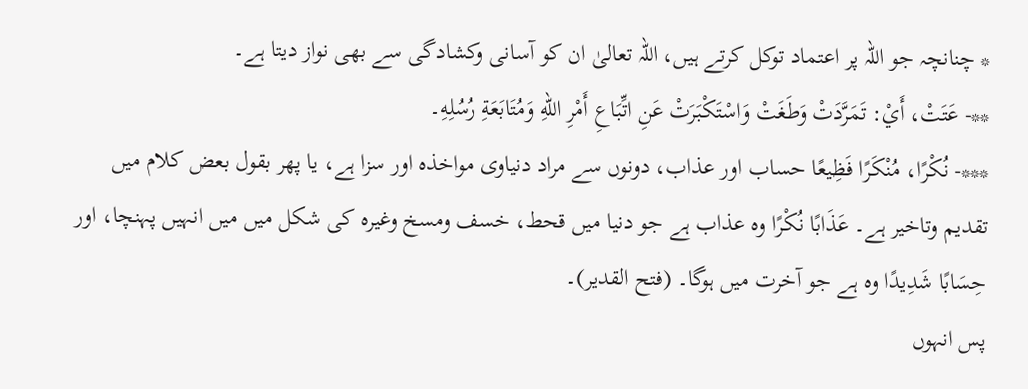* چنانچہ جو اللہ پر اعتماد توکل کرتے ہیں، اللہ تعالیٰ ان کو آسانی وکشادگی سے بھی نواز دیتا ہے۔
**- عَتَتْ، أَيْ: تَمَرَّدَتْ وَطَغَتْ وَاسْتَكْبَرَتْ عَنِ اتِّبَاعِ أَمْرِ اللهِ وَمُتَابَعَةِ رُسُلِهِ۔
***- نُكْرًا، مُنْكَرًا فَظِيعًا حساب اور عذاب، دونوں سے مراد دنیاوی مواخذہ اور سزا ہے، یا پھر بقول بعض کلام میں تقدیم وتاخیر ہے۔ عَذَابًا نُكْرًا وہ عذاب ہے جو دنیا میں قحط، خسف ومسخ وغیرہ کی شکل میں میں انہیں پہنچا، اور حِسَابًا شَدِيدًا وہ ہے جو آخرت میں ہوگا۔ (فتح القدیر)۔
پس انہوں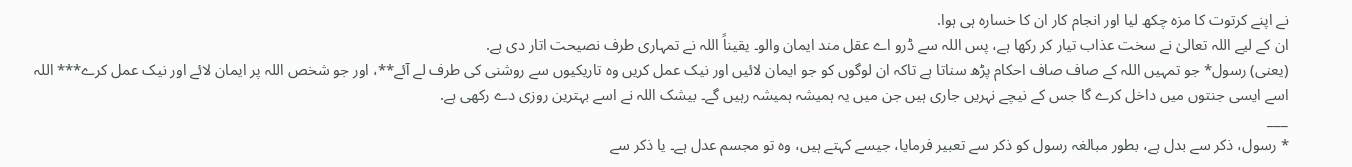نے اپنے کرتوت کا مزه چکھ لیا اور انجام کار ان کا خساره ہی ہوا.
ان کے لیے اللہ تعالیٰ نے سخت عذاب تیار کر رکھا ہے، پس اللہ سے ڈرو اے عقل مند ایمان والو۔ یقیناً اللہ نے تمہاری طرف نصیحت اتار دی ہے.
(یعنی) رسول* جو تمہیں اللہ کے صاف صاف احکام پڑھ سناتا ہے تاکہ ان لوگوں کو جو ایمان لائیں اور نیک عمل کریں وه تاریکیوں سے روشنی کی طرف لے آئے**، اور جو شخص اللہ پر ایمان لائے اور نیک عمل کرے*** اللہ اسے ایسی جنتوں میں داخل کرے گا جس کے نیچے نہریں جاری ہیں جن میں یہ ہمیشہ ہمیشہ رہیں گے۔ بیشک اللہ نے اسے بہترین روزی دے رکھی ہے.
___
* رسول، ذکر سے بدل ہے، بطور مبالغہ رسول کو ذکر سے تعبیر فرمایا، جیسے کہتے ہیں، وہ تو مجسم عدل ہے۔ یا ذکر سے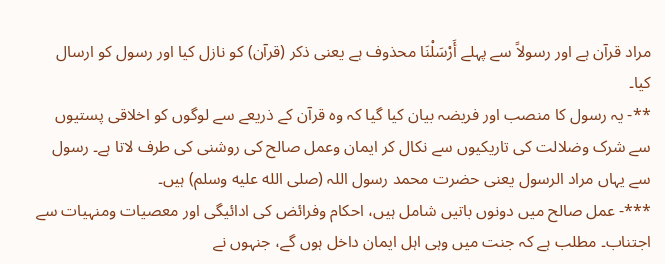مراد قرآن ہے اور رسولاً سے پہلے أَرْسَلْنَا محذوف ہے یعنی ذکر (قرآن) کو نازل کیا اور رسول کو ارسال کیا۔
**- یہ رسول کا منصب اور فریضہ بیان کیا گیا کہ وہ قرآن کے ذریعے سے لوگوں کو اخلاقی پستیوں سے شرک وضلالت کی تاریکیوں سے نکال کر ایمان وعمل صالح کی روشنی کی طرف لاتا ہے۔ رسول سے یہاں مراد الرسول یعنی حضرت محمد رسول اللہ (صلى الله عليه وسلم) ہیں۔
***- عمل صالح میں دونوں باتیں شامل ہیں، احکام وفرائض کی ادائیگی اور معصیات ومنہیات سے اجتناب۔ مطلب ہے کہ جنت میں وہی اہل ایمان داخل ہوں گے، جنہوں نے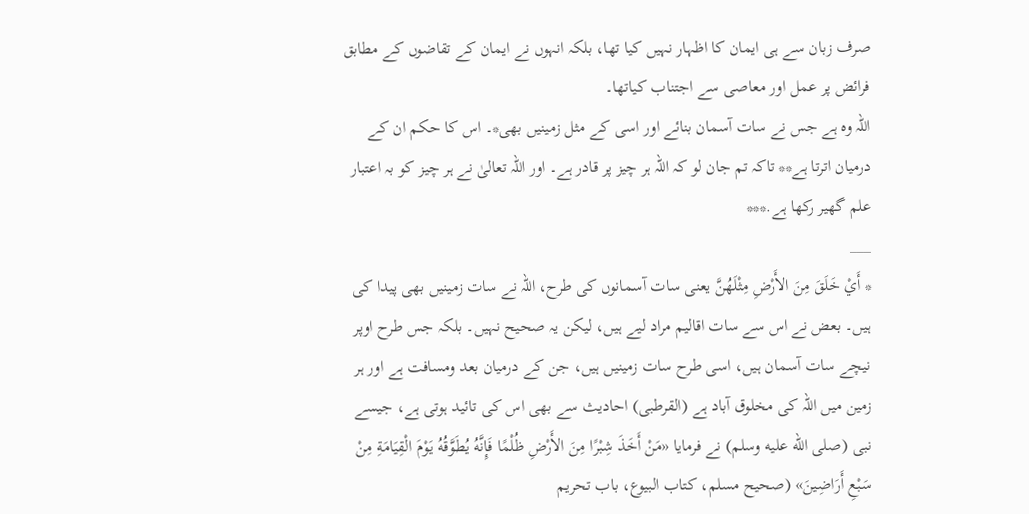صرف زبان سے ہی ایمان کا اظہار نہیں کیا تھا، بلکہ انہوں نے ایمان کے تقاضوں کے مطابق فرائض پر عمل اور معاصی سے اجتناب کیاتھا۔
اللہ وه ہے جس نے سات آسمان بنائے اور اسی کے مثل زمینیں بھی*۔ اس کا حکم ان کے درمیان اترتا ہے** تاکہ تم جان لو کہ اللہ ہر چیز پر قادر ہے۔ اور اللہ تعالیٰ نے ہر چیز کو بہ اعتبار علم گھیر رکھا ہے.***
___
* أَيْ خَلَقَ مِنَ الأَرْضِ مِثْلَهُنَّ یعنی سات آسمانوں کی طرح، اللہ نے سات زمینیں بھی پیدا کی ہیں۔ بعض نے اس سے سات اقالیم مراد لیے ہیں، لیکن یہ صحیح نہیں۔ بلکہ جس طرح اوپر نیچے سات آسمان ہیں، اسی طرح سات زمینیں ہیں، جن کے درمیان بعد ومسافت ہے اور ہر زمین میں اللہ کی مخلوق آباد ہے (القرطبی) احادیث سے بھی اس کی تائید ہوتی ہے، جیسے نبی (صلى الله عليه وسلم) نے فرمایا «مَنْ أَخَذَ شِبْرًا مِنَ الأَرْضِ ظُلْمًا فَإِنَّهُ يُطَوَّقُهُ يَوْمَ الْقِيَامَةِ مِنْ سَبْعِ أَرَاضِينَ» (صحيح مسلم، كتاب البيوع، باب تحريم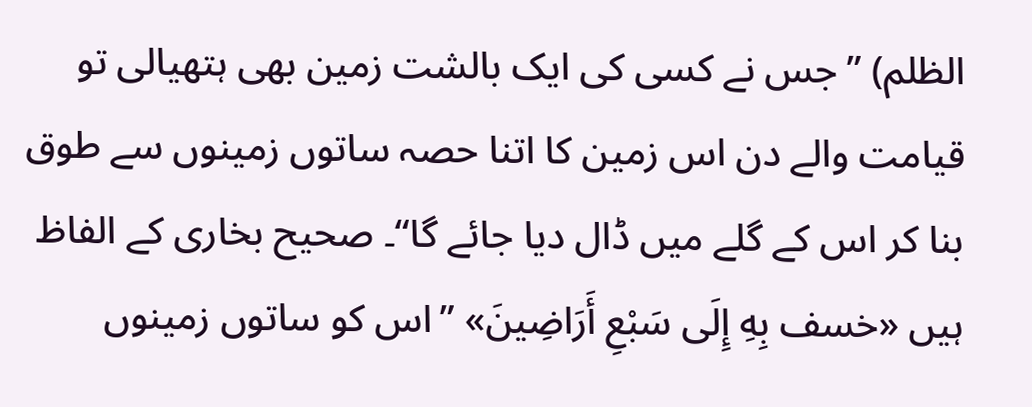الظلم) ”جس نے کسی کی ایک بالشت زمین بھی ہتھیالی تو قیامت والے دن اس زمین کا اتنا حصہ ساتوں زمینوں سے طوق بنا کر اس کے گلے میں ڈال دیا جائے گا“۔ صحیح بخاری کے الفاظ ہیں «خسف بِهِ إِلَى سَبْعِ أَرَاضِينَ» ”اس کو ساتوں زمینوں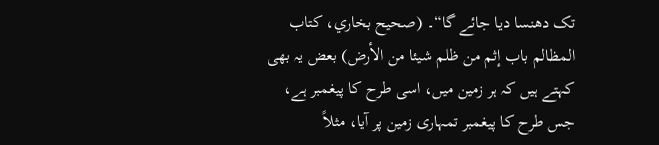تک دھنسا دیا جائے گا“۔ (صحيح بخاري، كتاب المظالم باب إثم من ظلم شيئا من الأرض) بعض یہ بھی کہتے ہیں کہ ہر زمین میں، اسی طرح کا پیغمبر ہے، جس طرح کا پیغمبر تمہاری زمین پر آیا، مثلاً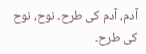آدم، آدم کی طرح۔ نوح، نوح کی طرح۔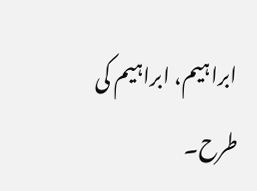ابراہیم، ابراہیم کی طرح۔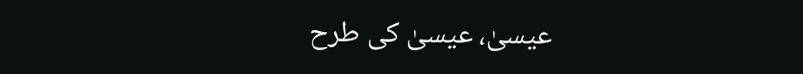عیسیٰ، عیسیٰ کی طرح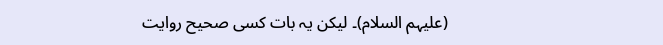(علیہم السلام)۔ لیکن یہ بات کسی صحیح روایت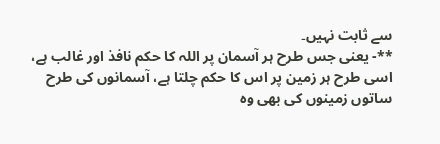سے ثابت نہیں۔
**- یعنی جس طرح ہر آسمان پر اللہ کا حکم نافذ اور غالب ہے، اسی طرح ہر زمین پر اس کا حکم چلتا ہے، آسمانوں کی طرح ساتوں زمینوں کی بھی وہ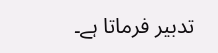تدبیر فرماتا ہے۔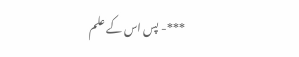***- پس اس کے علم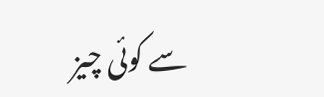سے کوئی چیز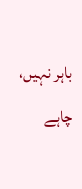باہر نہیں، چاہے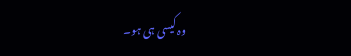وہ کیسی ہی ہو۔